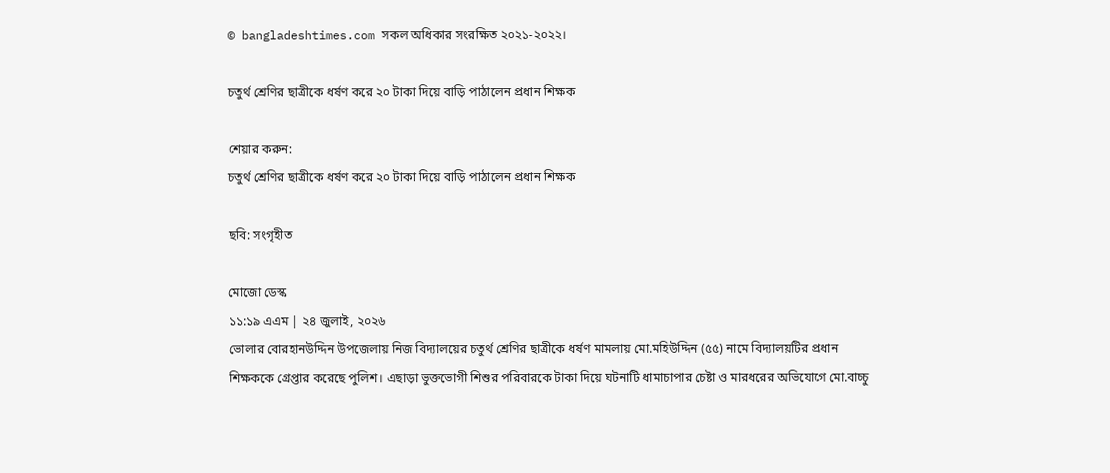© bangladeshtimes.com সকল অধিকার সংরক্ষিত ২০২১-২০২২।

চতুর্থ শ্রেণির ছাত্রীকে ধর্ষণ করে ২০ টাকা দিয়ে বাড়ি পাঠালেন প্রধান শিক্ষক

শেয়ার করুন:
চতুর্থ শ্রেণির ছাত্রীকে ধর্ষণ করে ২০ টাকা দিয়ে বাড়ি পাঠালেন প্রধান শিক্ষক

ছবি: সংগৃহীত

মোজো ডেস্ক
১১:১৯ এএম | ২৪ জুলাই, ২০২৬
ভোলার বোরহানউদ্দিন উপজেলায় নিজ বিদ্যালয়ের চতুর্থ শ্রেণির ছাত্রীকে ধর্ষণ মামলায় মো.মহিউদ্দিন (৫৫) নামে বিদ্যালয়টির প্রধান শিক্ষককে গ্রেপ্তার করেছে পুলিশ। এছাড়া ভুক্তভোগী শিশুর পরিবারকে টাকা দিয়ে ঘটনাটি ধামাচাপার চেষ্টা ও মারধরের অভিযোগে মো.বাচ্চু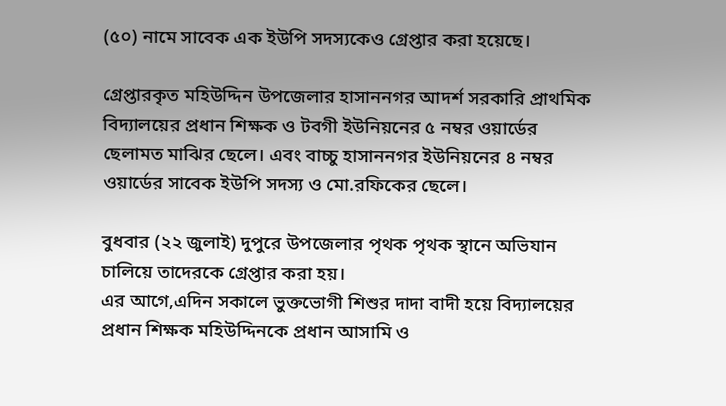(৫০) নামে সাবেক এক ইউপি সদস্যকেও গ্রেপ্তার করা হয়েছে।

গ্রেপ্তারকৃত মহিউদ্দিন উপজেলার হাসাননগর আদর্শ সরকারি প্রাথমিক বিদ্যালয়ের প্রধান শিক্ষক ও টবগী ইউনিয়নের ৫ নম্বর ওয়ার্ডের ছেলামত মাঝির ছেলে। এবং বাচ্চু হাসাননগর ইউনিয়নের ৪ নম্বর ওয়ার্ডের সাবেক ইউপি সদস্য ও মো.রফিকের ছেলে।

বুধবার (২২ জুলাই) দুপুরে উপজেলার পৃথক পৃথক স্থানে অভিযান চালিয়ে তাদেরকে গ্রেপ্তার করা হয়।
এর আগে,এদিন সকালে ভুক্তভোগী শিশুর দাদা বাদী হয়ে বিদ্যালয়ের প্রধান শিক্ষক মহিউদ্দিনকে প্রধান আসামি ও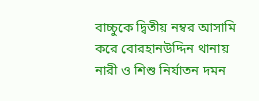বাচ্চুকে দ্বিতীয় নম্বর আসামি করে বোরহানউদ্দিন থানায় নারী ও শিশু নির্যাতন দমন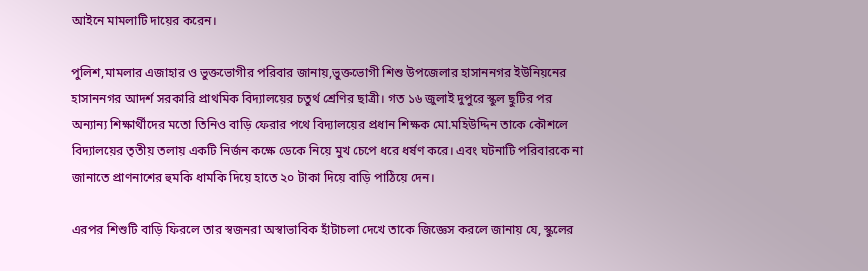আইনে মামলাটি দায়ের করেন।

পুলিশ,মামলার এজাহার ও ভুক্তভোগীর পরিবার জানায়,ভুক্তভোগী শিশু উপজেলার হাসাননগর ইউনিয়নের হাসাননগর আদর্শ সরকারি প্রাথমিক বিদ্যালয়ের চতুর্থ শ্রেণির ছাত্রী। গত ১৬ জুলাই দুপুরে স্কুল ছুটির পর অন্যান্য শিক্ষার্থীদের মতো তিনিও বাড়ি ফেরার পথে বিদ্যালয়ের প্রধান শিক্ষক মো.মহিউদ্দিন তাকে কৌশলে বিদ্যালয়ের তৃতীয় তলায় একটি নির্জন কক্ষে ডেকে নিয়ে মুখ চেপে ধরে ধর্ষণ করে। এবং ঘটনাটি পরিবারকে না জানাতে প্রাণনাশের হুমকি ধামকি দিয়ে হাতে ২০ টাকা দিয়ে বাড়ি পাঠিয়ে দেন।

এরপর শিশুটি বাড়ি ফিরলে তার স্বজনরা অস্বাভাবিক হাঁটাচলা দেখে তাকে জিজ্ঞেস করলে জানায় যে, স্কুলের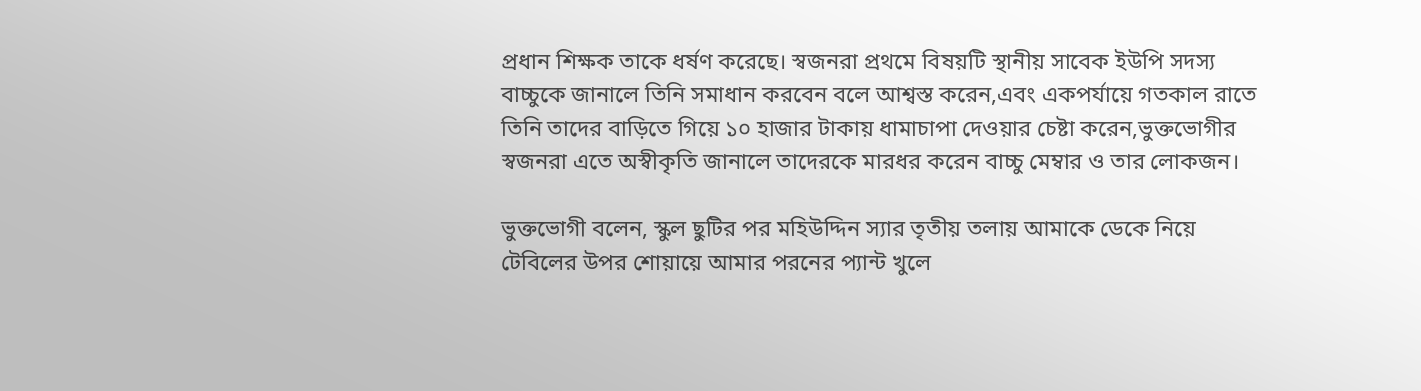প্রধান শিক্ষক তাকে ধর্ষণ করেছে। স্বজনরা প্রথমে বিষয়টি স্থানীয় সাবেক ইউপি সদস্য বাচ্চুকে জানালে তিনি সমাধান করবেন বলে আশ্বস্ত করেন,এবং একপর্যায়ে গতকাল রাতে তিনি তাদের বাড়িতে গিয়ে ১০ হাজার টাকায় ধামাচাপা দেওয়ার চেষ্টা করেন,ভুক্তভোগীর স্বজনরা এতে অস্বীকৃতি জানালে তাদেরকে মারধর করেন বাচ্চু মেম্বার ও তার লোকজন।

ভুক্তভোগী বলেন, স্কুল ছুটির পর মহিউদ্দিন স্যার তৃতীয় তলায় আমাকে ডেকে নিয়ে টেবিলের উপর শোয়ায়ে আমার পরনের প্যান্ট খুলে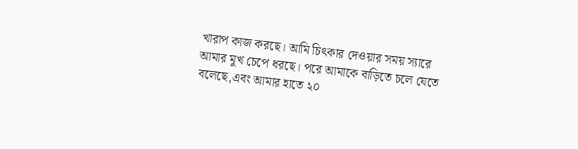খারাপ কাজ করছে। আমি চিৎকার দেওয়ার সময় স্যারে আমার মুখ চেপে ধরছে। পরে আমাকে বাড়িতে চলে যেতে বলেছে,এবং আমার হাতে ২০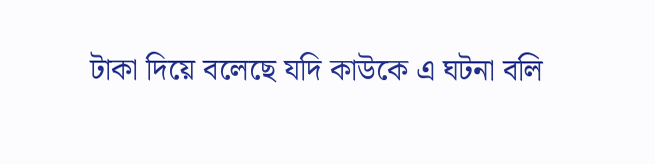টাকা দিয়ে বলেছে যদি কাউকে এ ঘটনা বলি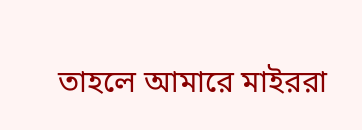তাহলে আমারে মাইররা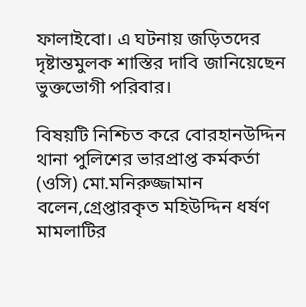ফালাইবো। এ ঘটনায় জড়িতদের দৃষ্টান্তমুলক শাস্তির দাবি জানিয়েছেন ভুক্তভোগী পরিবার।

বিষয়টি নিশ্চিত করে বোরহানউদ্দিন থানা পুলিশের ভারপ্রাপ্ত কর্মকর্তা (ওসি) মো.মনিরুজ্জামান বলেন,গ্রেপ্তারকৃত মহিউদ্দিন ধর্ষণ মামলাটির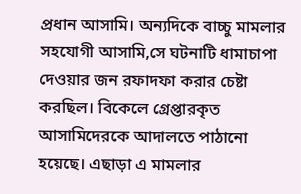প্রধান আসামি। অন্যদিকে বাচ্চু মামলার সহযোগী আসামি,সে ঘটনাটি ধামাচাপা দেওয়ার জন রফাদফা করার চেষ্টা করছিল। বিকেলে গ্রেপ্তারকৃত আসামিদেরকে আদালতে পাঠানো হয়েছে। এছাড়া এ মামলার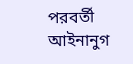পরবর্তী আইনানুগ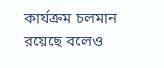কার্যক্রম চলমান রয়েছে বলেও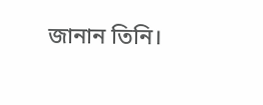জানান তিনি।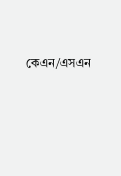কেএন/এসএন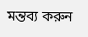মন্তব্য করুন